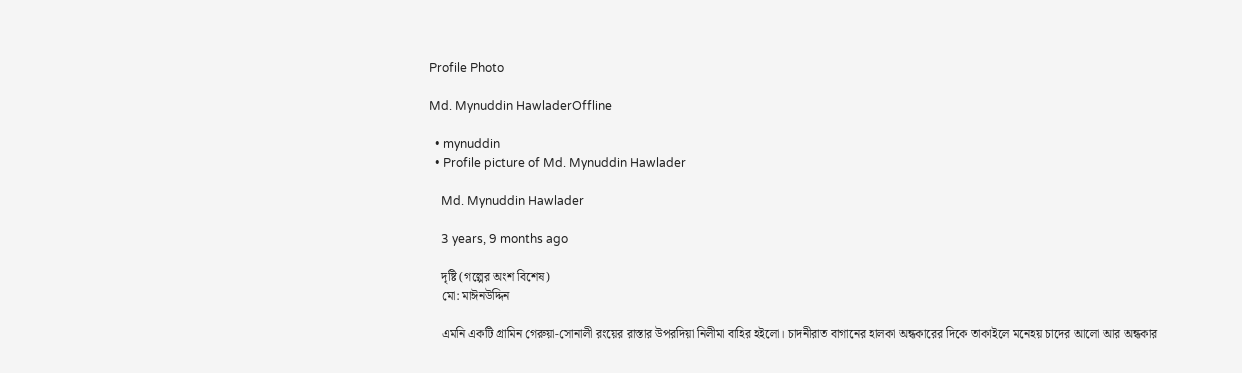Profile Photo

Md. Mynuddin HawladerOffline

  • mynuddin
  • Profile picture of Md. Mynuddin Hawlader

    Md. Mynuddin Hawlader

    3 years, 9 months ago

    দৃষ্টি (গল্পের অংশ বিশেষ)
    মো: মাঈনউদ্দিন

    এমনি একটি গ্রামিন গেরুয়া-সোনালী রংয়ের রাস্তার উপরদিয়া নিলীমা বাহির হইলো। চাদনীরাত বাগানের হালকা অন্ধকারের দিকে তাকাইলে মনেহয় চাদের আলো আর অন্ধকার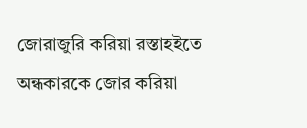জোরাজুরি করিয়া রস্তাহইতে অন্ধকারকে জোর করিয়া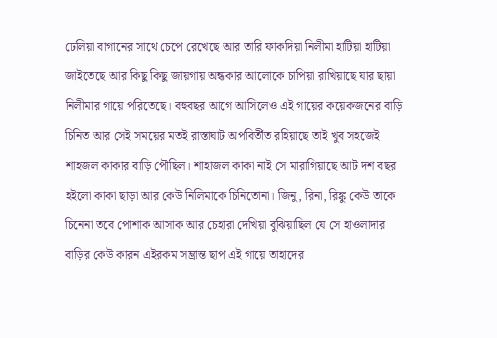ঢেলিয়া বাগানের সাথে চেপে রেখেছে আর তারি ফাকদিয়া নিলীমা হাটিয়া হাটিয়া জাইতেছে আর কিছু কিছু জায়গায় অন্ধকার আলোকে চাপিয়া রাখিয়াছে যার ছায়া নিলীমার গায়ে পরিতেছে। বহুবছর আগে আসিলেও এই গায়ের কয়েকজনের বাড়ি চিনিত আর সেই সময়ের মতই রাস্তাঘাট অপবির্তীত রহিয়াছে তাই খুব সহজেই শাহজল কাকার বাড়ি পৌছিল। শাহাজল কাকা নাই সে মারাগিয়াছে আট দশ বছর হইলো কাকা ছাড়া আর কেউ নিলিমাকে চিনিতোনা। জিনু, রিনা, রিঙ্কু কেউ তাকে চিনেনা তবে পোশাক আসাক আর চেহারা দেখিয়া বুঝিয়াছিল যে সে হাওলাদার বাড়ির কেউ কারন এইরকম সম্ভ্রান্ত ছাপ এই গায়ে তাহাদের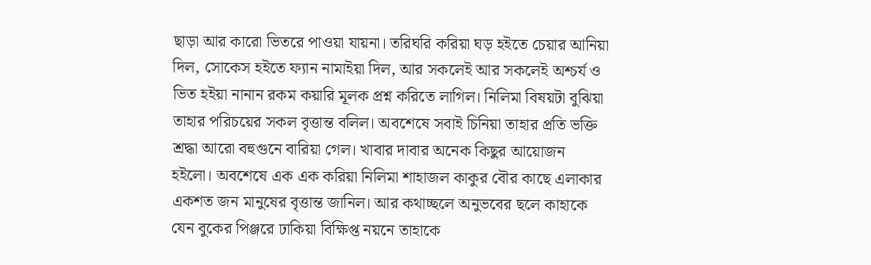ছাড়া আর কারো ভিতরে পাওয়া যায়না। তরিঘরি করিয়া ঘড় হইতে চেয়ার আনিয়া দিল, সোকেস হইতে ফ্যান নামাইয়া দিল, আর সকলেই আর সকলেই অশ্চর্য ও ভিত হইয়া নানান রকম কয়ারি মূলক প্রশ্ন করিতে লাগিল। নিলিমা বিষয়টা বুঝিয়া তাহার পরিচয়ের সকল বৃত্তান্ত বলিল। অবশেষে সবাই চিনিয়া তাহার প্রতি ভক্তি শ্রদ্ধা আরো বহুগুনে বারিয়া গেল। খাবার দাবার অনেক কিছুর আয়োজন হইলো। অবশেষে এক এক করিয়া নিলিমা শাহাজল কাকুর বৌর কাছে এলাকার একশত জন মানুষের বৃত্তান্ত জানিল। আর কথাচ্ছলে অনুভবের ছলে কাহাকে যেন বুকের পিঞ্জরে ঢাকিয়া বিক্ষিপ্ত নয়নে তাহাকে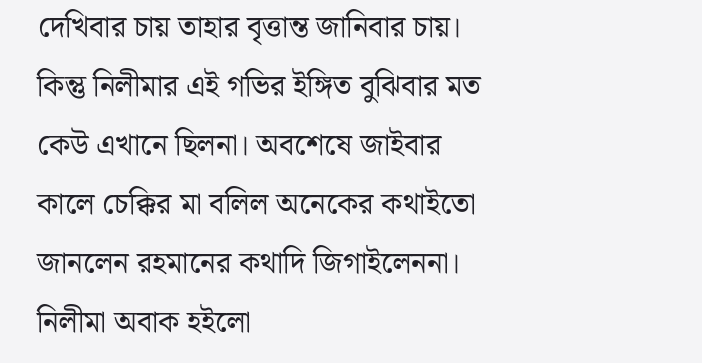দেখিবার চায় তাহার বৃত্তান্ত জানিবার চায়। কিন্তু নিলীমার এই গভির ইঙ্গিত বুঝিবার মত কেউ এখানে ছিলনা। অবশেষে জাইবার কালে চেক্কির মা বলিল অনেকের কথাইতো জানলেন রহমানের কথাদি জিগাইলেননা। নিলীমা অবাক হইলো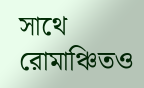সাথে রোমাঞ্চিতও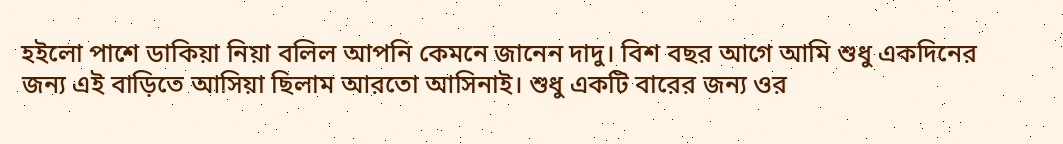হইলো পাশে ডাকিয়া নিয়া বলিল আপনি কেমনে জানেন দাদু। বিশ বছর আগে আমি শুধু একদিনের জন্য এই বাড়িতে আসিয়া ছিলাম আরতো আসিনাই। শুধু একটি বারের জন্য ওর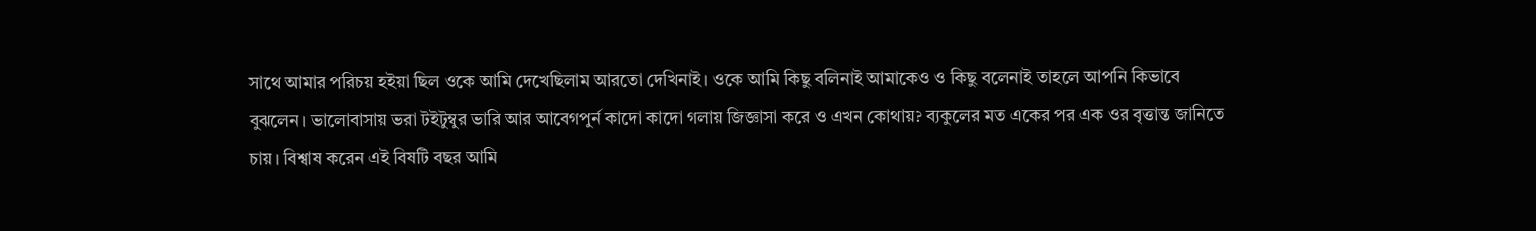সাথে আমার পরিচয় হইয়া ছিল ওকে আমি দেখেছিলাম আরতো দেখিনাই। ওকে আমি কিছু বলিনাই আমাকেও ও কিছু বলেনাই তাহলে আপনি কিভাবে বুঝলেন। ভালোবাসায় ভরা টইটুম্বুর ভারি আর আবেগপুর্ন কাদো কাদো গলায় জিজ্ঞাসা করে ও এখন কোথায়? ব্যকুলের মত একের পর এক ওর বৃত্তান্ত জানিতে চায়। বিশ্বাষ করেন এই বিষটি বছর আমি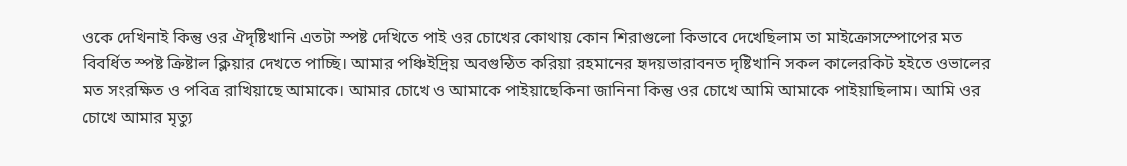ওকে দেখিনাই কিন্তু ওর ঐদৃষ্টিখানি এতটা স্পষ্ট দেখিতে পাই ওর চোখের কোথায় কোন শিরাগুলো কিভাবে দেখেছিলাম তা মাইক্রোসস্পোপের মত বিবর্ধিত স্পষ্ট ক্রিষ্টাল ক্লিয়ার দেখতে পাচ্ছি। আমার পঞ্চিইদ্রিয় অবগুন্ঠিত করিয়া রহমানের হৃদয়ভারাবনত দৃষ্টিখানি সকল কালেরকিট হইতে ওভালের মত সংরক্ষিত ও পবিত্র রাখিয়াছে আমাকে। আমার চোখে ও আমাকে পাইয়াছেকিনা জানিনা কিন্তু ওর চোখে আমি আমাকে পাইয়াছিলাম। আমি ওর চোখে আমার মৃত্যু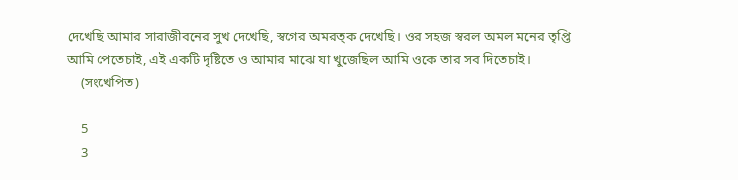দেখেছি আমার সারাজীবনের সুখ দেখেছি, স্বগের অমরত্ক দেখেছি। ওর সহজ স্বরল অমল মনের তৃপ্তি আমি পেতেচাই, এই একটি দৃষ্টিতে ও আমার মাঝে যা খুজেছিল আমি ওকে তার সব দিতেচাই।
    (সংখেপিত)

    5
    3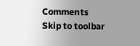Comments
Skip to toolbar